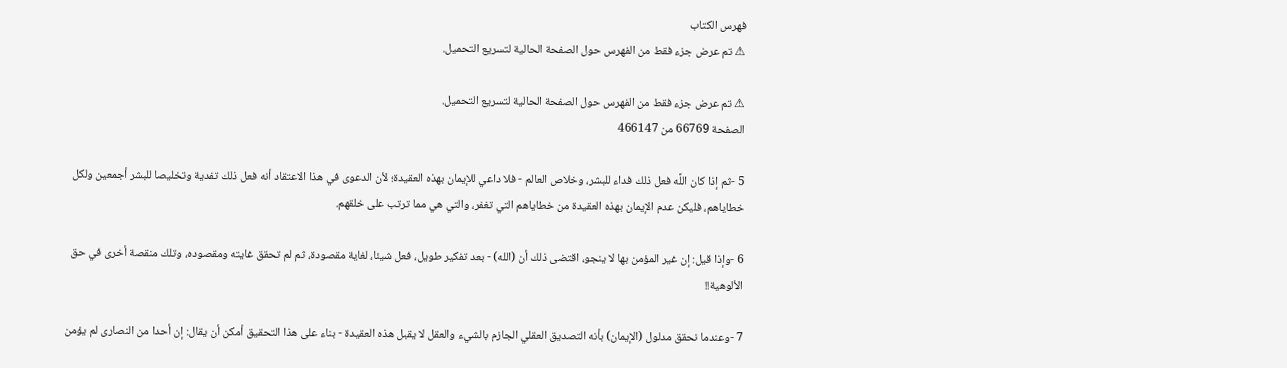فهرس الكتاب
⚠ تم عرض جزء فقط من الفهرس حول الصفحة الحالية لتسريع التحميل.

⚠ تم عرض جزء فقط من الفهرس حول الصفحة الحالية لتسريع التحميل.
الصفحة 66769 من 466147

5 -ثم إذا كان اللَّه فعل ذلك فداء للبشر، وخلاص العالم - فلا داعي للإيمان بهذه العقيدة؛ لأن الدعوى في هذا الاعتقاد أنه فعل ذلك تفدية وتخليصا للبشر أجمعين ولكل خطاياهم، فليكن عدم الإيمان بهذه العقيدة من خطاياهم التي تغفر، والتي هي مما ترتب على خلقهم.

6 -وإذا قيل: إن غير المؤمن بها لا ينجو، اقتضى ذلك أن (الله) - بعد تفكير طويل، فعل شيئا، لغاية مقصودة، ثم لم تحقق غايته ومقصوده، وتلك منقصة أخرى في حق الألوهية!!

7 -وعندما نحقق مدلول (الإيمان) بأنه التصديق العقلي الجازم بالشيء والعقل لا يقبل هذه العقيدة - بناء على هذا التحقيق أمكن أن يقال: إن أحدا من النصارى لم يؤمن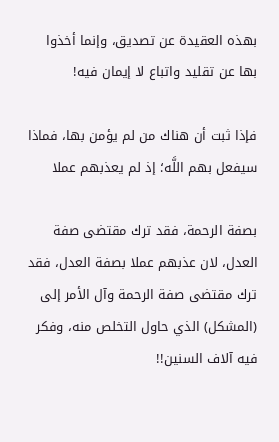بهذه العقيدة عن تصديق، وإنما أخذوا بها عن تقليد واتباع لا إيمان فيه!

فإذا ثبت أن هناك من لم يؤمن بها، فماذا سيفعل بهم اللَّه؛ إذ لم يعذبهم عملا

بصفة الرحمة، فقد ترك مقتضى صفة العدل، لان عذبهم عملا بصفة العدل، فقد ترك مقتضى صفة الرحمة وآل الأمر إلى (المشكل) الذي حاول التخلص منه، وفكر فيه آلاف السنين!!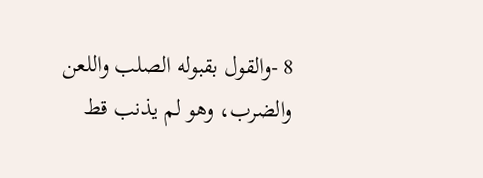8 -والقول بقبوله الصلب واللعن والضرب، وهو لم يذنب قط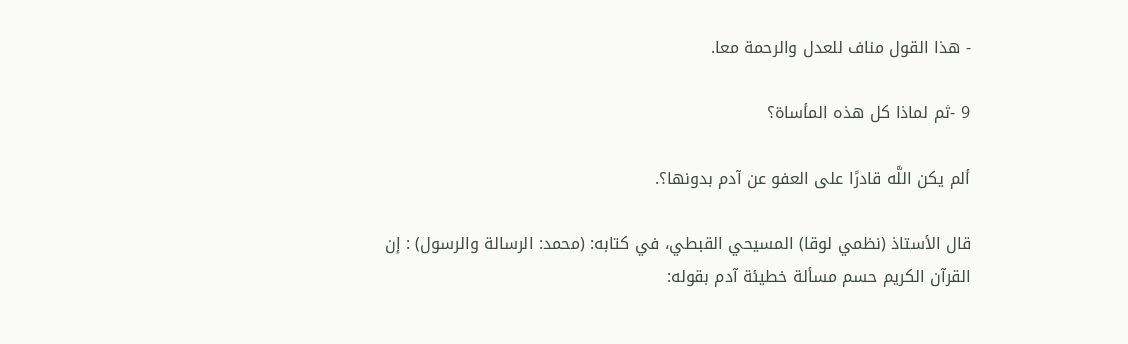- هذا القول مناف للعدل والرحمة معا.

9 -ثم لماذا كل هذه المأساة؟

ألم يكن اللَّه قادرًا على العفو عن آدم بدونها؟.

قال الأستاذ (نظمي لوقا) المسيحي القبطي، في كتابه: (محمد: الرسالة والرسول) : إن القرآن الكريم حسم مسألة خطيئة آدم بقوله: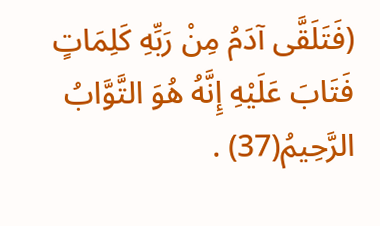(فَتَلَقَّى آدَمُ مِنْ رَبِّهِ كَلِمَاتٍ فَتَابَ عَلَيْهِ إِنَّهُ هُوَ التَّوَّابُ الرَّحِيمُ(37) .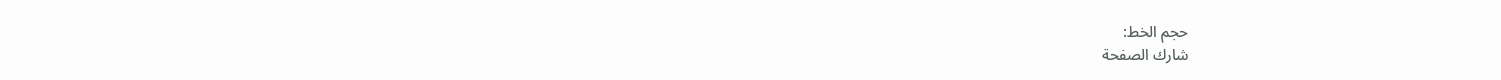حجم الخط:
شارك الصفحة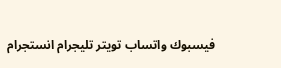فيسبوك واتساب تويتر تليجرام انستجرام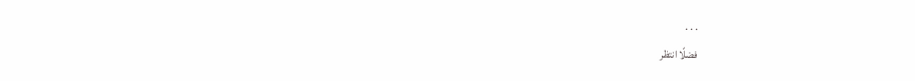. . .
فضلًا انتظر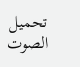تحميل الصوت